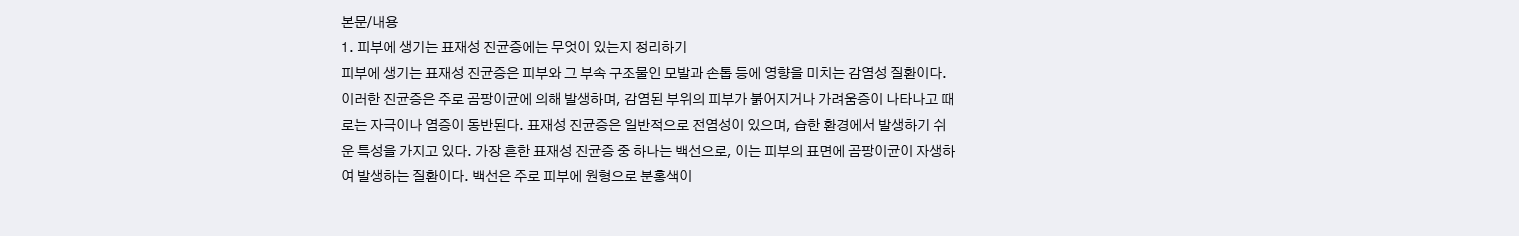본문/내용
1. 피부에 생기는 표재성 진균증에는 무엇이 있는지 정리하기
피부에 생기는 표재성 진균증은 피부와 그 부속 구조물인 모발과 손톱 등에 영향을 미치는 감염성 질환이다. 이러한 진균증은 주로 곰팡이균에 의해 발생하며, 감염된 부위의 피부가 붉어지거나 가려움증이 나타나고 때로는 자극이나 염증이 동반된다. 표재성 진균증은 일반적으로 전염성이 있으며, 습한 환경에서 발생하기 쉬운 특성을 가지고 있다. 가장 흔한 표재성 진균증 중 하나는 백선으로, 이는 피부의 표면에 곰팡이균이 자생하여 발생하는 질환이다. 백선은 주로 피부에 원형으로 분홍색이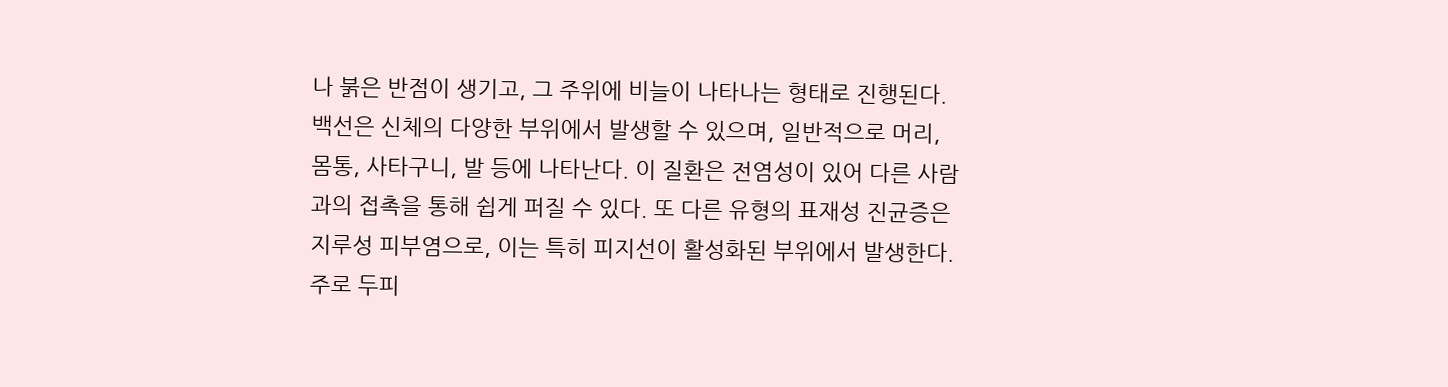나 붉은 반점이 생기고, 그 주위에 비늘이 나타나는 형태로 진행된다. 백선은 신체의 다양한 부위에서 발생할 수 있으며, 일반적으로 머리, 몸통, 사타구니, 발 등에 나타난다. 이 질환은 전염성이 있어 다른 사람과의 접촉을 통해 쉽게 퍼질 수 있다. 또 다른 유형의 표재성 진균증은 지루성 피부염으로, 이는 특히 피지선이 활성화된 부위에서 발생한다. 주로 두피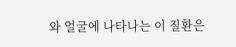와 얼굴에 나타나는 이 질환은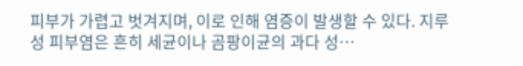피부가 가렵고 벗겨지며, 이로 인해 염증이 발생할 수 있다. 지루성 피부염은 흔히 세균이나 곰팡이균의 과다 성…